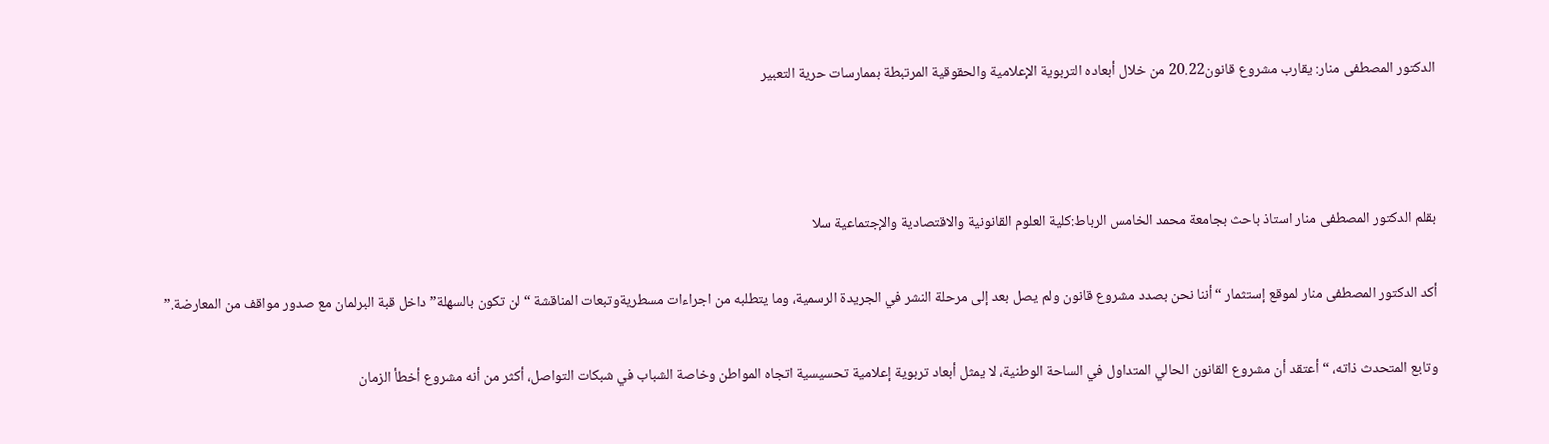الدكتور المصطفى منار: يقارب مشروع قانون20.22 من خلال أبعاده التربوية الإعلامية والحقوقية المرتبطة بممارسات حرية التعبير



بقلم الدكتور المصطفى منار استاذ باحث بجامعة محمد الخامس الرباط:كلية العلوم القانونية والاقتصادية والإجتماعية سلا

أكد الدكتور المصطفى منار لموقع إستثمار “أننا نحن بصدد مشروع قانون ولم يصل بعد إلى مرحلة النشر في الجريدة الرسمية، وما يتطلبه من اجراءات مسطريةوتبعات المناقشة “لن تكون بالسهلة” داخل قبة البرلمان مع صدور مواقف من المعارضة.”

وتابع المتحدث ذاته، “أعتقد أن مشروع القانون الحالي المتداول في الساحة الوطنية، لا يمثل أبعاد تربوية إعلامية تحسيسية اتجاه المواطن وخاصة الشباب في شبكات التواصل، أكثر من أنه مشروع أخطأ الزمان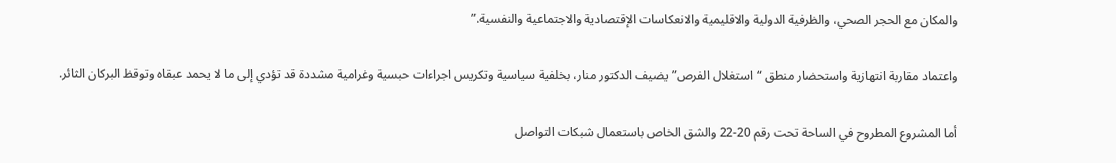والمكان مع الحجر الصحي، والظرفية الدولية والاقليمية والانعكاسات الإقتصادية والاجتماعية والنفسية.”

واعتماد مقاربة انتهازية واستحضار منطق “استغلال الفرص” يضيف الدكتور منار، بخلفية سياسية وتكريس اجراءات حبسية وغرامية مشددة قد تؤدي إلى ما لا يحمد عبقاه وتوقظ البركان الثائر.

أما المشروع المطروح في الساحة تحت رقم 20-22 والشق الخاص باستعمال شبكات التواصل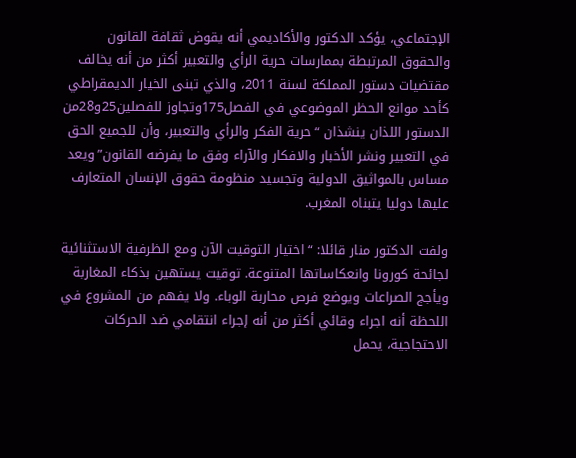الإجتماعي، يؤكد الدكتور والأكاديمي أنه يقوض ثقافة القانون والحقوق المرتبطة بممارسات حرية الرأي والتعبير أكثر من أنه يخالف مقتضيات دستور المملكة لسنة 2011، والذي تبنى الخيار الديمقراطي كأحد موانع الحظر الموضوعي في الفصل175وتجاوز للفصلين25و28من الدستور اللذان ينشذان “حرية الفكر والرأي والتعبير، وأن للجميع الحق في التعبير ونشر الأخبار والافكار والآراء وفق ما يفرضه القانون”ويعد مساس بالمواثيق الدولية وتجسيد منظومة حقوق الإنسان المتعارف عليها دوليا يتبناه المغرب.

ولفت الدكتور منار قائلا: “اختيار التوقيت الآن ومع الظرفية الاستثنائية لجائحة كورونا وانعكاساتها المتنوعة. توقيت يستهين بذكاء المغاربة ويأجج الصراعات ويوضع فرص محاربة الوباء. ولا يفهم من المشروع في اللحظة أنه اجراء وقائي أكثر من أنه إجراء انتقامي ضد الحركات الاحتجاجية، يحمل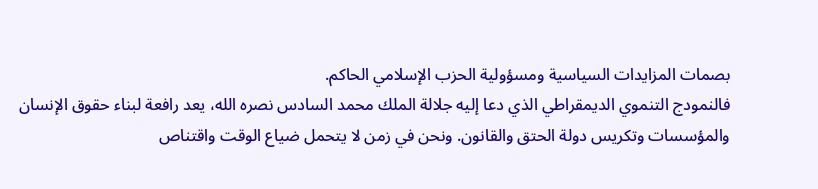بصمات المزايدات السياسية ومسؤولية الحزب الإسلامي الحاكم.
فالنمودج التنموي الديمقراطي الذي دعا إليه جلالة الملك محمد السادس نصره الله، يعد رافعة لبناء حقوق الإنسان والمؤسسات وتكريس دولة الحتق والقانون. ونحن في زمن لا يتحمل ضياع الوقت واقتناص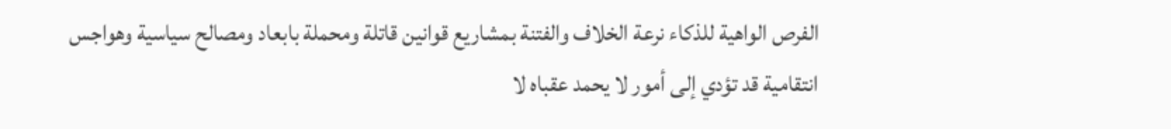الفرص الواهية للذكاء نرعة الخلاف والفتنة بمشاريع قوانين قاتلة ومحملة بابعاد ومصالح سياسية وهواجس انتقامية قد تؤدي إلى أمور لا يحمد عقباه لا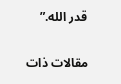قدر الله.”

مقالات ذات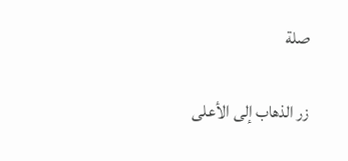صلة

زر الذهاب إلى الأعلى